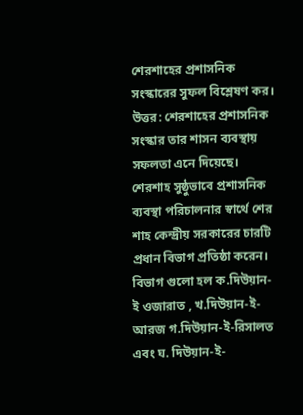শেরশাহের প্রশাসনিক সংস্কারের সুফল বিশ্লেষণ কর।
উত্তর: শেরশাহের প্রশাসনিক সংস্কার তার শাসন ব্যবস্থায় সফলতা এনে দিয়েছে। শেরশাহ সুষ্ঠুভাবে প্রশাসনিক ব্যবস্থা পরিচালনার স্বার্থে শের শাহ কেন্দ্রীয় সরকারের চারটি প্রধান বিভাগ প্রতিষ্ঠা করেন। বিভাগ গুলো হল ক.দিউয়ান-ই ওজারাত , খ.দিউয়ান-ই-আরজ গ.দিউয়ান-ই-রিসালত এবং ঘ. দিউয়ান-ই-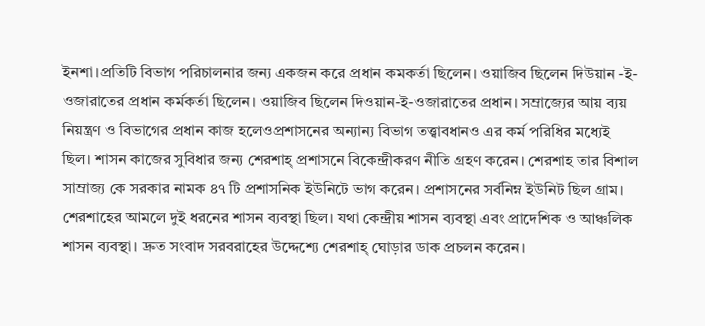ইনশা।প্রতিটি বিভাগ পরিচালনার জন্য একজন করে প্রধান কমকর্তা ছিলেন। ওয়াজিব ছিলেন দিউয়ান -ই-ওজারাতের প্রধান কর্মকর্তা ছিলেন। ওয়াজিব ছিলেন দিওয়ান-ই-ওজারাতের প্রধান। সম্রাজ্যের আয় ব্যয় নিয়ন্ত্রণ ও বিভাগের প্রধান কাজ হলেওপ্রশাসনের অন্যান্য বিভাগ তত্ত্বাবধানও এর কর্ম পরিধির মধ্যেই ছিল। শাসন কাজের সুবিধার জন্য শেরশাহ্ প্রশাসনে বিকেন্দ্রীকরণ নীতি গ্রহণ করেন। শেরশাহ তার বিশাল সাম্রাজ্য কে সরকার নামক ৪৭ টি প্রশাসনিক ইউনিটে ভাগ করেন। প্রশাসনের সর্বনিম্ন ইউনিট ছিল গ্রাম। শেরশাহের আমলে দুই ধরনের শাসন ব্যবস্থা ছিল। যথা কেন্দ্রীয় শাসন ব্যবস্থা এবং প্রাদেশিক ও আঞ্চলিক শাসন ব্যবস্থা। দ্রুত সংবাদ সরবরাহের উদ্দেশ্যে শেরশাহ্ ঘোড়ার ডাক প্রচলন করেন।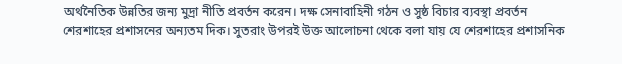অর্থনৈতিক উন্নতির জন্য মুদ্রা নীতি প্রবর্তন করেন। দক্ষ সেনাবাহিনী গঠন ও সুষ্ঠ বিচার ব্যবস্থা প্রবর্তন শেরশাহের প্রশাসনের অন্যতম দিক। সুতরাং উপরই উক্ত আলোচনা থেকে বলা যায় যে শেরশাহের প্রশাসনিক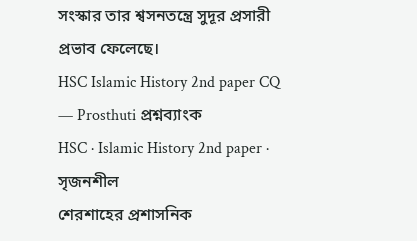সংস্কার তার শ্বসনতন্ত্রে সুদূর প্রসারী প্রভাব ফেলেছে।
HSC Islamic History 2nd paper CQ — Prosthuti প্রশ্নব্যাংক
HSC · Islamic History 2nd paper · সৃজনশীল
শেরশাহের প্রশাসনিক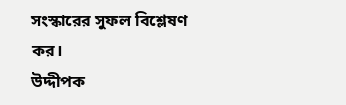সংস্কারের সুফল বিশ্লেষণ কর।
উদ্দীপক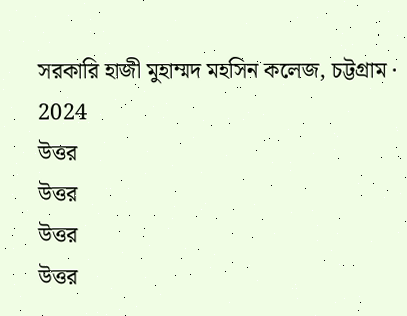সরকারি হাজী মুহাম্মদ মহসিন কলেজ, চট্টগ্রাম · 2024
উত্তর
উত্তর
উত্তর
উত্তর